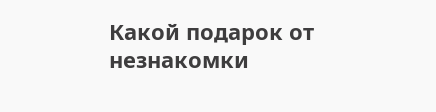Какой подарок от незнакомки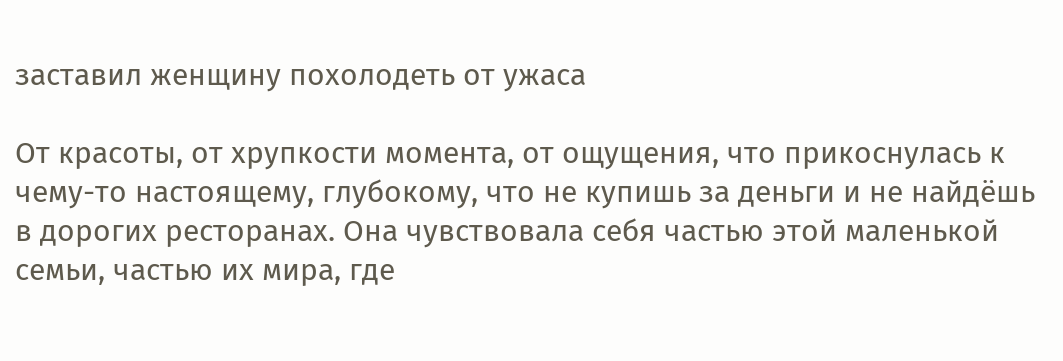заставил женщину похолодеть от ужаса

От красоты, от хрупкости момента, от ощущения, что прикоснулась к чему-то настоящему, глубокому, что не купишь за деньги и не найдёшь в дорогих ресторанах. Она чувствовала себя частью этой маленькой семьи, частью их мира, где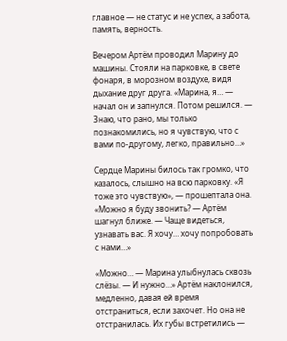главное — не статус и не успех, а забота, память, верность.

Вечером Артём проводил Марину до машины. Стояли на парковке, в свете фонаря, в морозном воздухе, видя дыхание друг друга. «Марина, я… — начал он и запнулся. Потом решился. — Знаю, что рано, мы только познакомились, но я чувствую, что с вами по-другому, легко, правильно…»

Сердце Марины билось так громко, что казалось, слышно на всю парковку. «Я тоже это чувствую», — прошептала она. «Можно я буду звонить? — Артём шагнул ближе. — Чаще видеться, узнавать вас. Я хочу… хочу попробовать с нами…»

«Можно… — Марина улыбнулась сквозь слёзы. — И нужно…» Артём наклонился, медленно, давая ей время отстраниться, если захочет. Но она не отстранилась. Их губы встретились —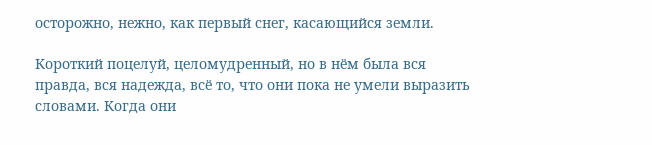осторожно, нежно, как первый снег, касающийся земли.

Короткий поцелуй, целомудренный, но в нём была вся правда, вся надежда, всё то, что они пока не умели выразить словами. Когда они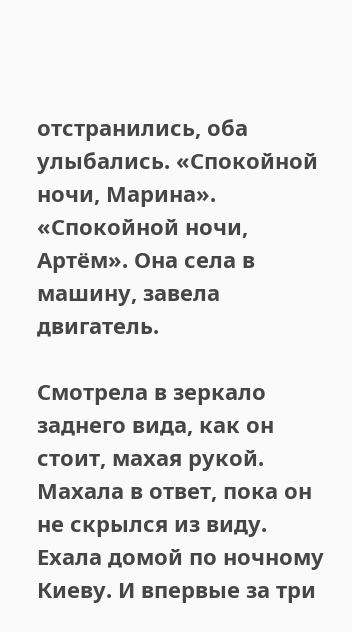отстранились, оба улыбались. «Спокойной ночи, Марина». «Спокойной ночи, Артём». Она села в машину, завела двигатель.

Смотрела в зеркало заднего вида, как он стоит, махая рукой. Махала в ответ, пока он не скрылся из виду. Ехала домой по ночному Киеву. И впервые за три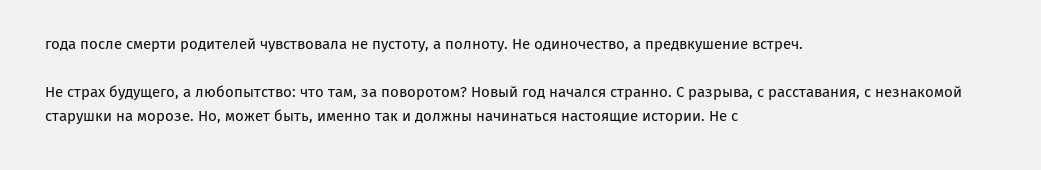года после смерти родителей чувствовала не пустоту, а полноту. Не одиночество, а предвкушение встреч.

Не страх будущего, а любопытство: что там, за поворотом? Новый год начался странно. С разрыва, с расставания, с незнакомой старушки на морозе. Но, может быть, именно так и должны начинаться настоящие истории. Не с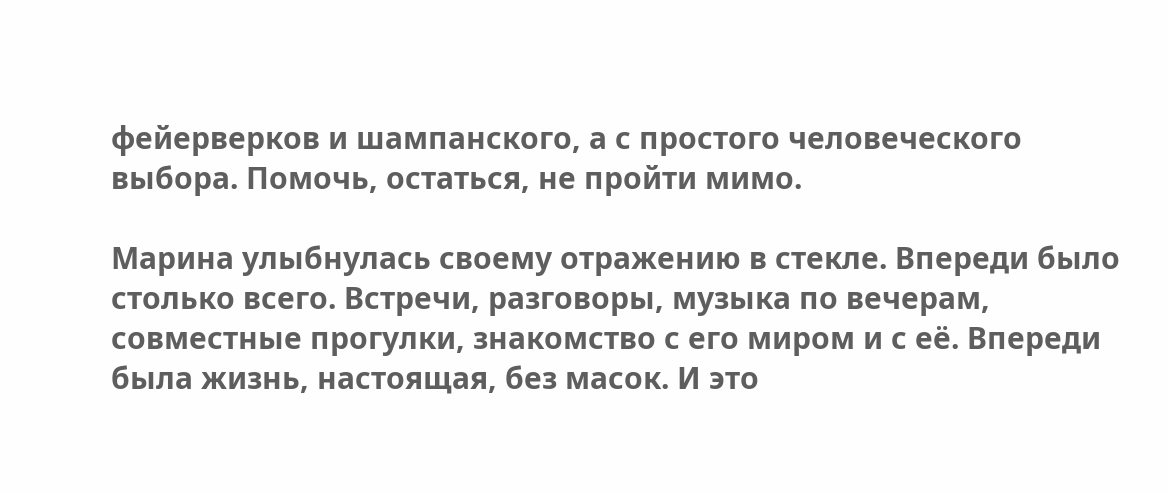фейерверков и шампанского, а с простого человеческого выбора. Помочь, остаться, не пройти мимо.

Марина улыбнулась своему отражению в стекле. Впереди было столько всего. Встречи, разговоры, музыка по вечерам, совместные прогулки, знакомство с его миром и с её. Впереди была жизнь, настоящая, без масок. И это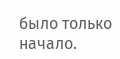было только начало.